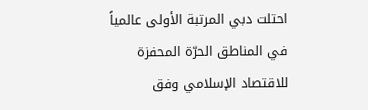احتلت دبي المرتبة الأولى عالمياً في المناطق الحرّة المحفزة للاقتصاد الإسلامي وفق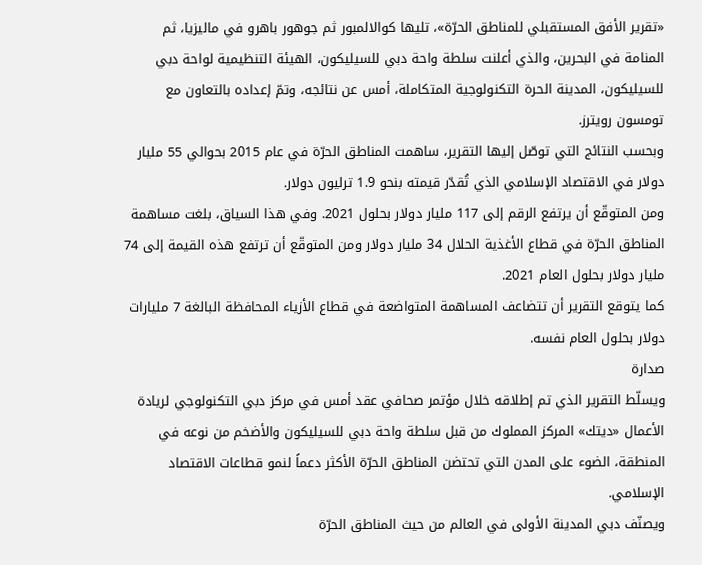«تقرير الأفق المستقبلي للمناطق الحرّة»، تليها كوالالمبور ثم جوهور باهرو في ماليزيا، ثم المنامة في البحرين، والذي أعلنت سلطة واحة دبي للسيليكون، الهيئة التنظيمية لواحة دبي للسيليكون، المدينة الحرة التكنولوجية المتكاملة، أمس عن نتائجه، وتمّ إعداده بالتعاون مع تومسون رويترز.
وبحسب النتائج التي توصّل إليها التقرير، ساهمت المناطق الحرّة في عام 2015 بحوالي 55 مليار دولار في الاقتصاد الإسلامي الذي تُقدّر قيمته بنحو 1.9 ترليون دولار.
ومن المتوقّع أن يرتفع الرقم إلى 117 مليار دولار بحلول 2021. وفي هذا السياق، بلغت مساهمة المناطق الحرّة في قطاع الأغذية الحلال 34 مليار دولار ومن المتوقّع أن ترتفع هذه القيمة إلى 74 مليار دولار بحلول العام 2021.
كما يتوقع التقرير أن تتضاعف المساهمة المتواضعة في قطاع الأزياء المحافظة البالغة 7 مليارات دولار بحلول العام نفسه.
صدارة
ويسلّط التقرير الذي تم إطلاقه خلال مؤتمر صحافي عقد أمس في مركز دبي التكنولوجي لريادة الأعمال «ديتك» المركز المملوك من قبل سلطة واحة دبي للسيليكون والأضخم من نوعه في المنطقة، الضوء على المدن التي تحتضن المناطق الحرّة الأكثر دعماً لنمو قطاعات الاقتصاد الإسلامي.
ويصنّف دبي المدينة الأولى في العالم من حيث المناطق الحرّة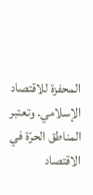المحفزة للاقتصاد الإسلامي. وتعتبر المناطق الحرّة في الاقتصاد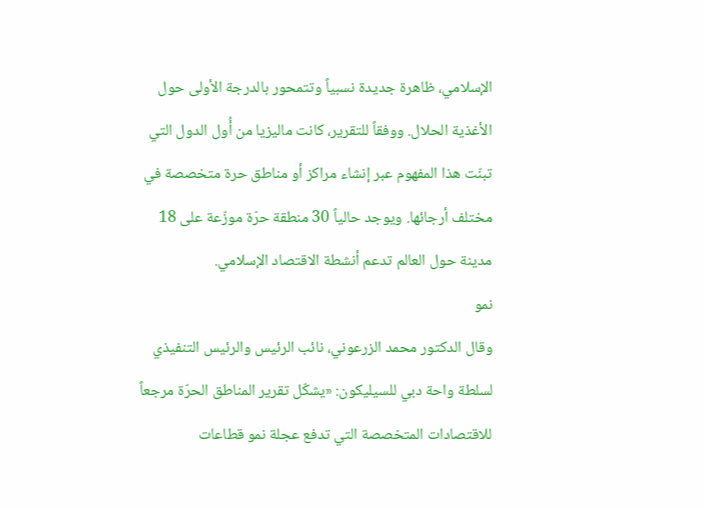الإسلامي، ظاهرة جديدة نسبياً وتتمحور بالدرجة الأولى حول الأغذية الحلال. ووفقاً للتقرير، كانت ماليزيا من أُول الدول التي تبنّت هذا المفهوم عبر إنشاء مراكز أو مناطق حرة متخصصة في مختلف أرجائها. ويوجد حالياً 30 منطقة حرّة موزّعة على 18 مدينة حول العالم تدعم أنشطة الاقتصاد الإسلامي.
نمو
وقال الدكتور محمد الزرعوني، نائب الرئيس والرئيس التنفيذي لسلطة واحة دبي للسيليكون: «يشكّل تقرير المناطق الحرّة مرجعاً للاقتصادات المتخصصة التي تدفع عجلة نمو قطاعات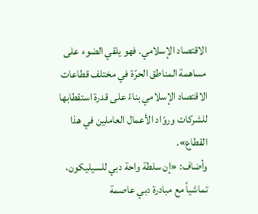الاقتصاد الإسلامي. فهو يلقي الضوء على مساهمة المناطق الحرّة في مختلف قطاعات الاقتصاد الإسلامي بناءً على قدرة استقطابها للشركات وروّاد الأعمال العاملين في هذا القطاع».
وأضاف: «إن سلطة واحة دبي للسيليكون، تماشياً مع مبادرة دبي عاصمة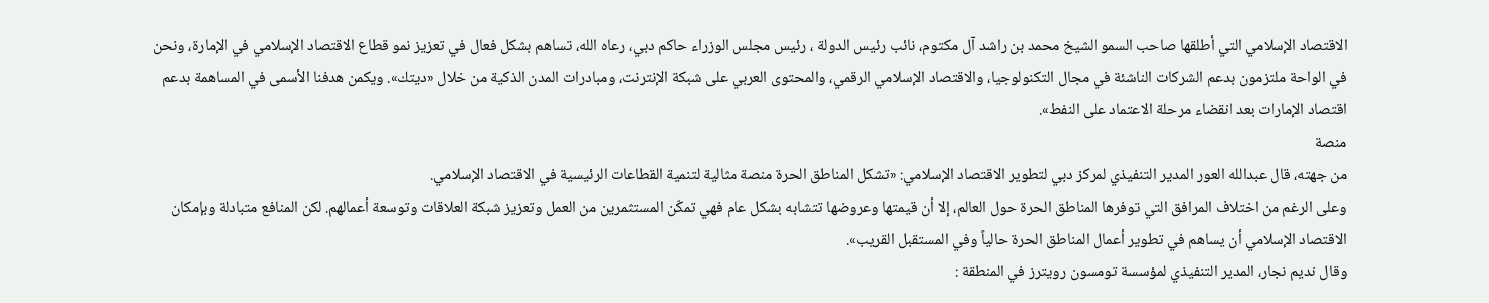الاقتصاد الإسلامي التي أطلقها صاحب السمو الشيخ محمد بن راشد آل مكتوم، نائب رئيس الدولة ، رئيس مجلس الوزراء حاكم دبي، رعاه الله، تساهم بشكل فعال في تعزيز نمو قطاع الاقتصاد الإسلامي في الإمارة، ونحن في الواحة ملتزمون بدعم الشركات الناشئة في مجال التكنولوجيا، والاقتصاد الإسلامي الرقمي، والمحتوى العربي على شبكة الإنترنت، ومبادرات المدن الذكية من خلال «ديتك». ويكمن هدفنا الأسمى في المساهمة بدعم اقتصاد الإمارات بعد انقضاء مرحلة الاعتماد على النفط».
منصة
من جهته، قال عبدالله العور المدير التنفيذي لمركز دبي لتطوير الاقتصاد الإسلامي: «تشكل المناطق الحرة منصة مثالية لتنمية القطاعات الرئيسية في الاقتصاد الإسلامي.
وعلى الرغم من اختلاف المرافق التي توفرها المناطق الحرة حول العالم، إلا أن قيمتها وعروضها تتشابه بشكل عام فهي تمكّن المستثمرين من العمل وتعزيز شبكة العلاقات وتوسعة أعمالهم. لكن المنافع متبادلة وبإمكان الاقتصاد الإسلامي أن يساهم في تطوير أعمال المناطق الحرة حالياً وفي المستقبل القريب».
وقال نديم نجار، المدير التنفيذي لمؤسسة تومسون رويترز في المنطقة :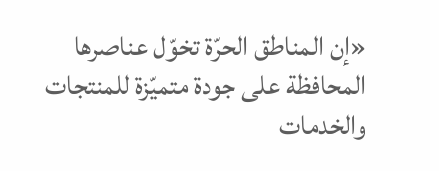«إن المناطق الحرّة تخوّل عناصرها المحافظة على جودة متميّزة للمنتجات والخدمات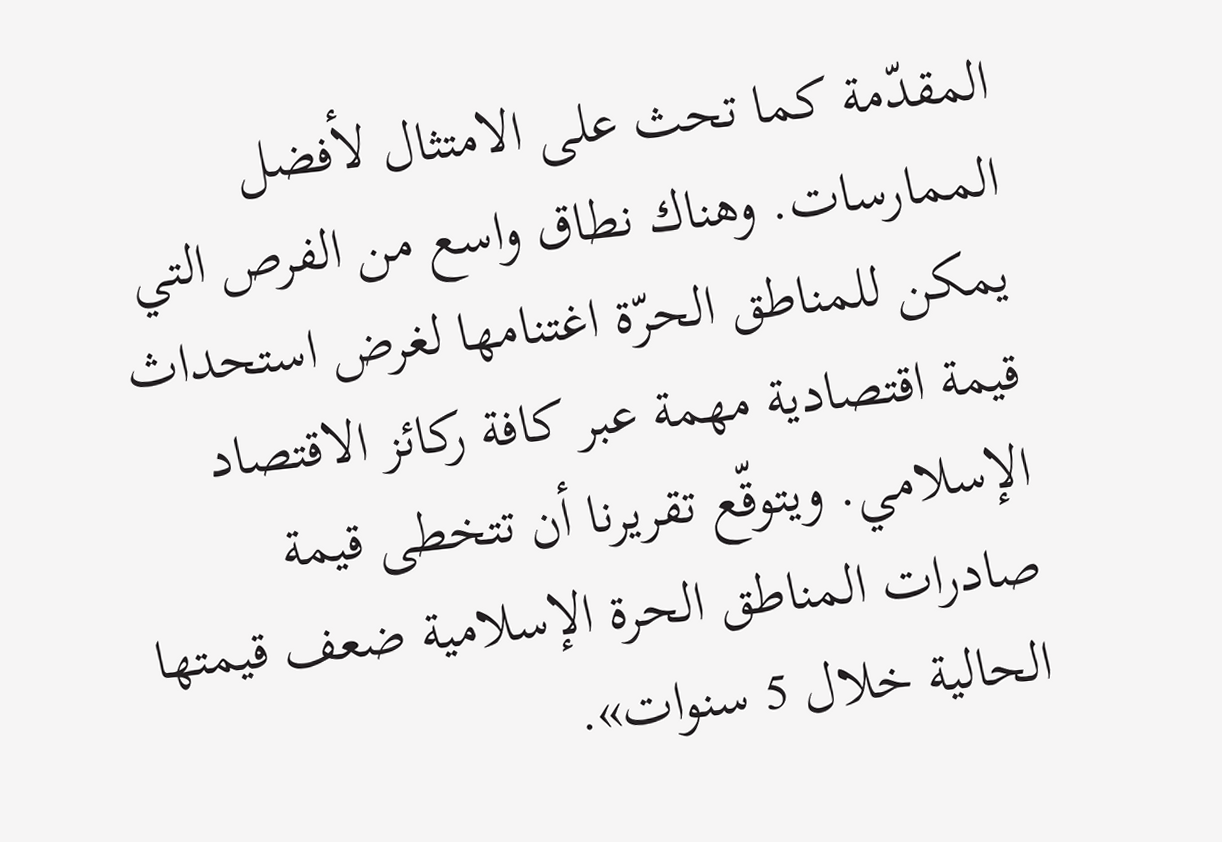المقدّمة كما تحث على الامتثال لأفضل الممارسات. وهناك نطاق واسع من الفرص التي يمكن للمناطق الحرّة اغتنامها لغرض استحداث قيمة اقتصادية مهمة عبر كافة ركائز الاقتصاد الإسلامي. ويتوقّع تقريرنا أن تتخطى قيمة صادرات المناطق الحرة الإسلامية ضعف قيمتها الحالية خلال 5 سنوات».